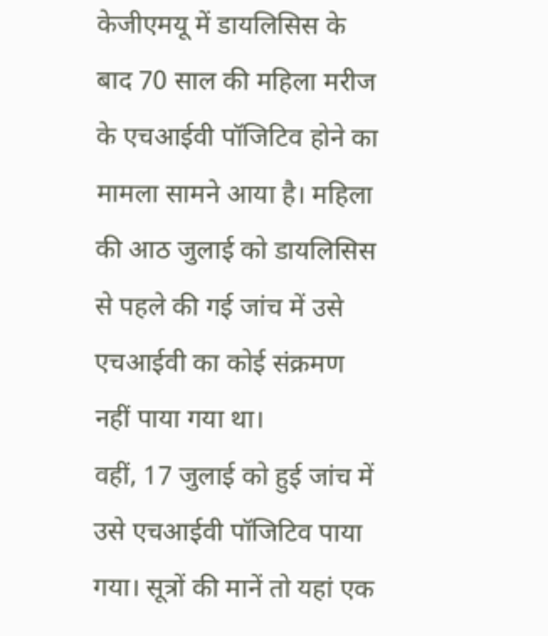केजीएमयू में डायलिसिस के बाद 70 साल की महिला मरीज के एचआईवी पॉजिटिव होने का मामला सामने आया है। महिला की आठ जुलाई को डायलिसिस से पहले की गई जांच में उसे एचआईवी का कोई संक्रमण नहीं पाया गया था।
वहीं, 17 जुलाई को हुई जांच में उसे एचआईवी पॉजिटिव पाया गया। सूत्रों की मानें तो यहां एक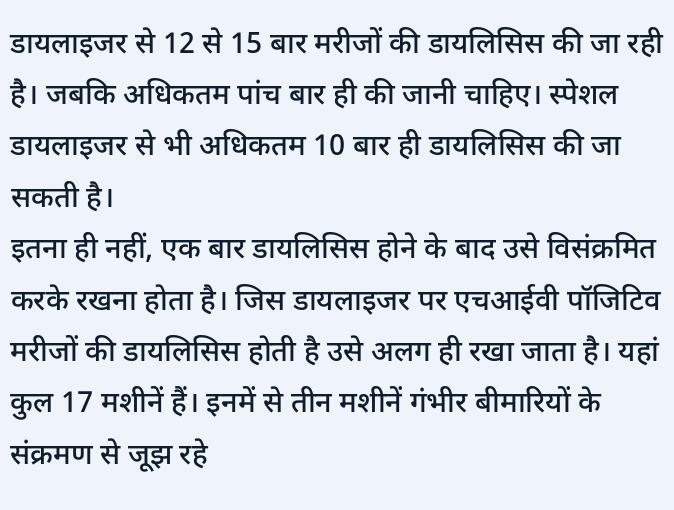डायलाइजर से 12 से 15 बार मरीजों की डायलिसिस की जा रही है। जबकि अधिकतम पांच बार ही की जानी चाहिए। स्पेशल डायलाइजर से भी अधिकतम 10 बार ही डायलिसिस की जा सकती है।
इतना ही नहीं, एक बार डायलिसिस होने के बाद उसे विसंक्रमित करके रखना होता है। जिस डायलाइजर पर एचआईवी पॉजिटिव मरीजों की डायलिसिस होती है उसे अलग ही रखा जाता है। यहां कुल 17 मशीनें हैं। इनमें से तीन मशीनें गंभीर बीमारियों के संक्रमण से जूझ रहे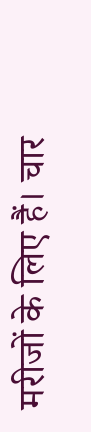मरीजों के लिए हैं। चार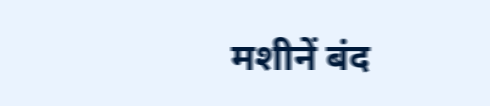मशीनें बंद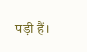पड़ी हैं।